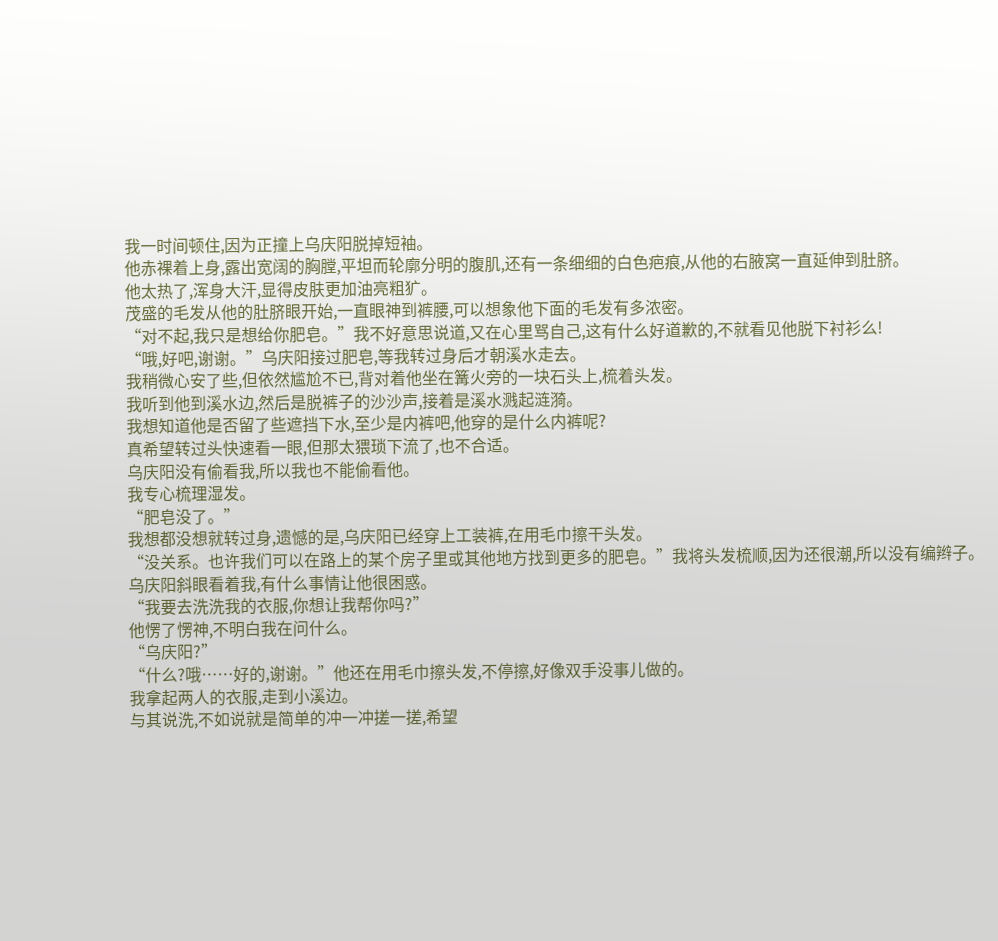我一时间顿住,因为正撞上乌庆阳脱掉短袖。
他赤裸着上身,露出宽阔的胸膛,平坦而轮廓分明的腹肌,还有一条细细的白色疤痕,从他的右腋窝一直延伸到肚脐。
他太热了,浑身大汗,显得皮肤更加油亮粗犷。
茂盛的毛发从他的肚脐眼开始,一直眼神到裤腰,可以想象他下面的毛发有多浓密。
“对不起,我只是想给你肥皂。”我不好意思说道,又在心里骂自己,这有什么好道歉的,不就看见他脱下衬衫么!
“哦,好吧,谢谢。”乌庆阳接过肥皂,等我转过身后才朝溪水走去。
我稍微心安了些,但依然尴尬不已,背对着他坐在篝火旁的一块石头上,梳着头发。
我听到他到溪水边,然后是脱裤子的沙沙声,接着是溪水溅起涟漪。
我想知道他是否留了些遮挡下水,至少是内裤吧,他穿的是什么内裤呢?
真希望转过头快速看一眼,但那太猥琐下流了,也不合适。
乌庆阳没有偷看我,所以我也不能偷看他。
我专心梳理湿发。
“肥皂没了。”
我想都没想就转过身,遗憾的是,乌庆阳已经穿上工装裤,在用毛巾擦干头发。
“没关系。也许我们可以在路上的某个房子里或其他地方找到更多的肥皂。”我将头发梳顺,因为还很潮,所以没有编辫子。
乌庆阳斜眼看着我,有什么事情让他很困惑。
“我要去洗洗我的衣服,你想让我帮你吗?”
他愣了愣神,不明白我在问什么。
“乌庆阳?”
“什么?哦……好的,谢谢。”他还在用毛巾擦头发,不停擦,好像双手没事儿做的。
我拿起两人的衣服,走到小溪边。
与其说洗,不如说就是简单的冲一冲搓一搓,希望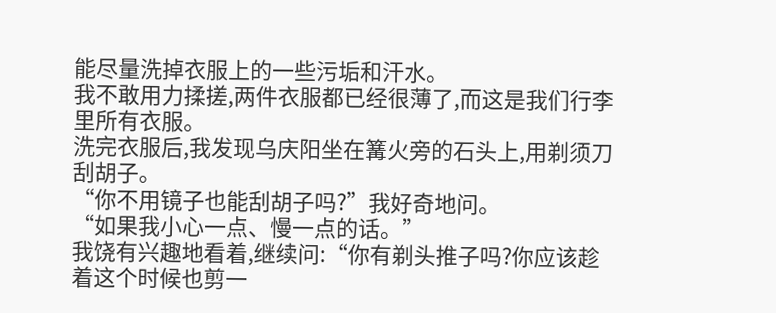能尽量洗掉衣服上的一些污垢和汗水。
我不敢用力揉搓,两件衣服都已经很薄了,而这是我们行李里所有衣服。
洗完衣服后,我发现乌庆阳坐在篝火旁的石头上,用剃须刀刮胡子。
“你不用镜子也能刮胡子吗?”我好奇地问。
“如果我小心一点、慢一点的话。”
我饶有兴趣地看着,继续问:“你有剃头推子吗?你应该趁着这个时候也剪一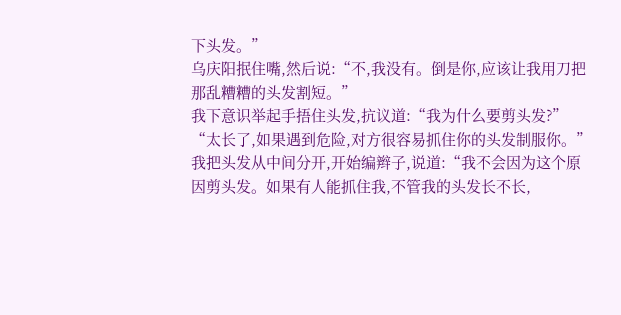下头发。”
乌庆阳抿住嘴,然后说:“不,我没有。倒是你,应该让我用刀把那乱糟糟的头发割短。”
我下意识举起手捂住头发,抗议道:“我为什么要剪头发?”
“太长了,如果遇到危险,对方很容易抓住你的头发制服你。”
我把头发从中间分开,开始编辫子,说道:“我不会因为这个原因剪头发。如果有人能抓住我,不管我的头发长不长,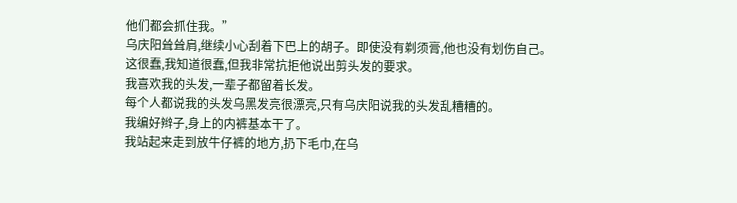他们都会抓住我。”
乌庆阳耸耸肩,继续小心刮着下巴上的胡子。即使没有剃须膏,他也没有划伤自己。
这很蠢,我知道很蠢,但我非常抗拒他说出剪头发的要求。
我喜欢我的头发,一辈子都留着长发。
每个人都说我的头发乌黑发亮很漂亮,只有乌庆阳说我的头发乱糟糟的。
我编好辫子,身上的内裤基本干了。
我站起来走到放牛仔裤的地方,扔下毛巾,在乌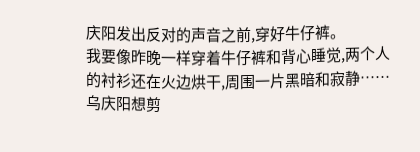庆阳发出反对的声音之前,穿好牛仔裤。
我要像昨晚一样穿着牛仔裤和背心睡觉,两个人的衬衫还在火边烘干,周围一片黑暗和寂静……乌庆阳想剪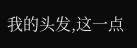我的头发,这一点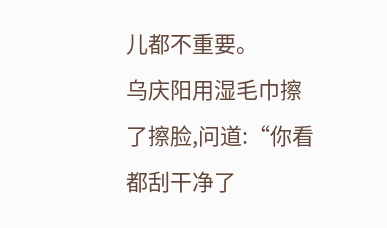儿都不重要。
乌庆阳用湿毛巾擦了擦脸,问道:“你看都刮干净了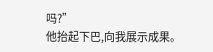吗?”
他抬起下巴,向我展示成果。